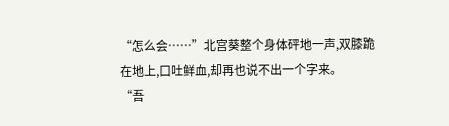“怎么会……”北宫葵整个身体砰地一声,双膝跪在地上,口吐鲜血,却再也说不出一个字来。
“吾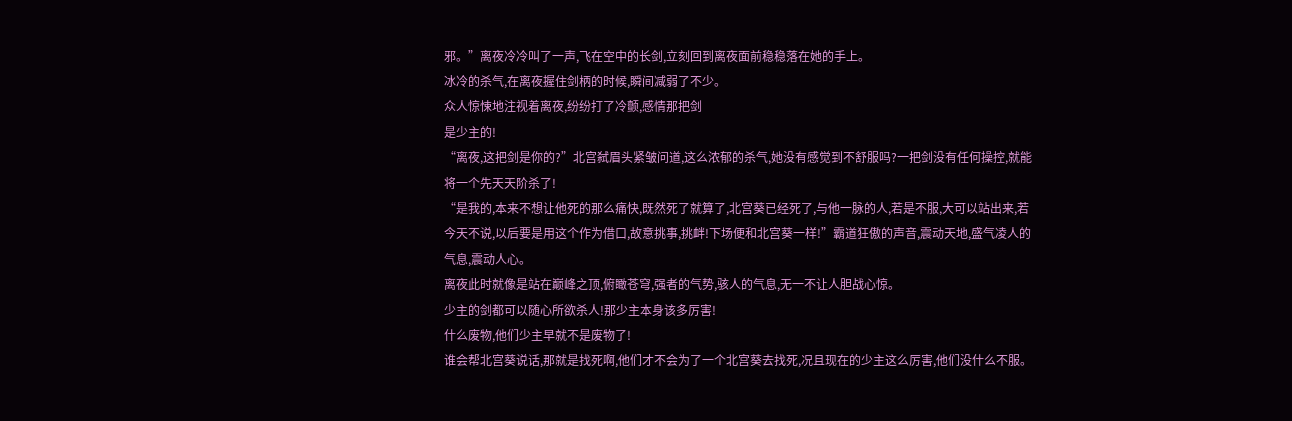邪。”离夜冷冷叫了一声,飞在空中的长剑,立刻回到离夜面前稳稳落在她的手上。
冰冷的杀气,在离夜握住剑柄的时候,瞬间减弱了不少。
众人惊悚地注视着离夜,纷纷打了冷颤,感情那把剑
是少主的!
“离夜,这把剑是你的?”北宫弑眉头紧皱问道,这么浓郁的杀气,她没有感觉到不舒服吗?一把剑没有任何操控,就能将一个先天天阶杀了!
“是我的,本来不想让他死的那么痛快,既然死了就算了,北宫葵已经死了,与他一脉的人,若是不服,大可以站出来,若今天不说,以后要是用这个作为借口,故意挑事,挑衅!下场便和北宫葵一样!”霸道狂傲的声音,震动天地,盛气凌人的气息,震动人心。
离夜此时就像是站在巅峰之顶,俯瞰苍穹,强者的气势,骇人的气息,无一不让人胆战心惊。
少主的剑都可以随心所欲杀人!那少主本身该多厉害!
什么废物,他们少主早就不是废物了!
谁会帮北宫葵说话,那就是找死啊,他们才不会为了一个北宫葵去找死,况且现在的少主这么厉害,他们没什么不服。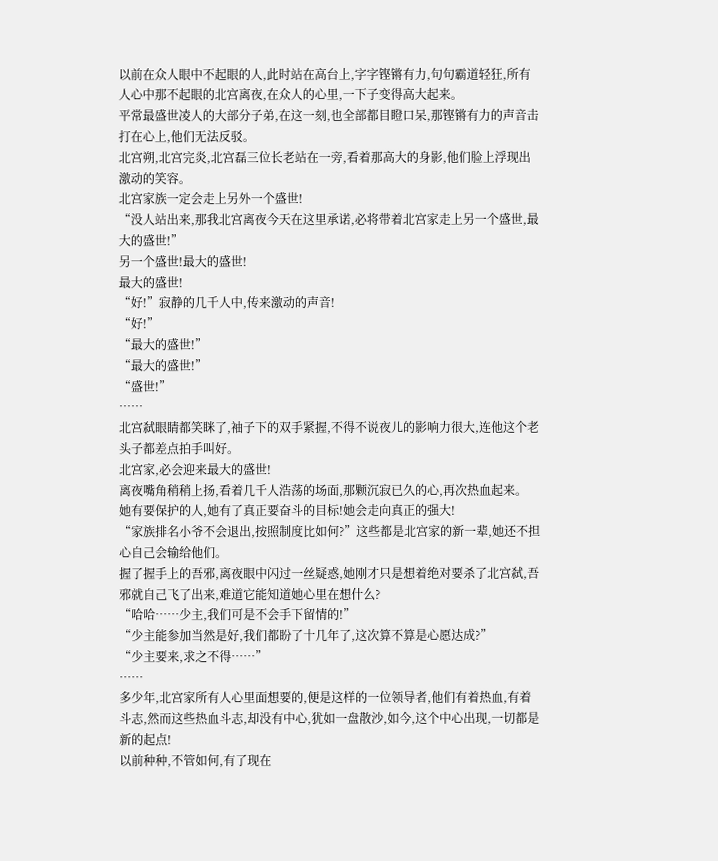以前在众人眼中不起眼的人,此时站在高台上,字字铿锵有力,句句霸道轻狂,所有人心中那不起眼的北宫离夜,在众人的心里,一下子变得高大起来。
平常最盛世凌人的大部分子弟,在这一刻,也全部都目瞪口呆,那铿锵有力的声音击打在心上,他们无法反驳。
北宫朔,北宫完炎,北宫磊三位长老站在一旁,看着那高大的身影,他们脸上浮现出激动的笑容。
北宫家族一定会走上另外一个盛世!
“没人站出来,那我北宫离夜今天在这里承诺,必将带着北宫家走上另一个盛世,最大的盛世!”
另一个盛世!最大的盛世!
最大的盛世!
“好!”寂静的几千人中,传来激动的声音!
“好!”
“最大的盛世!”
“最大的盛世!”
“盛世!”
……
北宫弑眼睛都笑眯了,袖子下的双手紧握,不得不说夜儿的影响力很大,连他这个老头子都差点拍手叫好。
北宫家,必会迎来最大的盛世!
离夜嘴角稍稍上扬,看着几千人浩荡的场面,那颗沉寂已久的心,再次热血起来。
她有要保护的人,她有了真正要奋斗的目标!她会走向真正的强大!
“家族排名小爷不会退出,按照制度比如何?”这些都是北宫家的新一辈,她还不担心自己会输给他们。
握了握手上的吾邪,离夜眼中闪过一丝疑惑,她刚才只是想着绝对要杀了北宫弑,吾邪就自己飞了出来,难道它能知道她心里在想什么?
“哈哈……少主,我们可是不会手下留情的!”
“少主能参加当然是好,我们都盼了十几年了,这次算不算是心愿达成?”
“少主要来,求之不得……”
……
多少年,北宫家所有人心里面想要的,便是这样的一位领导者,他们有着热血,有着斗志,然而这些热血斗志,却没有中心,犹如一盘散沙,如今,这个中心出现,一切都是新的起点!
以前种种,不管如何,有了现在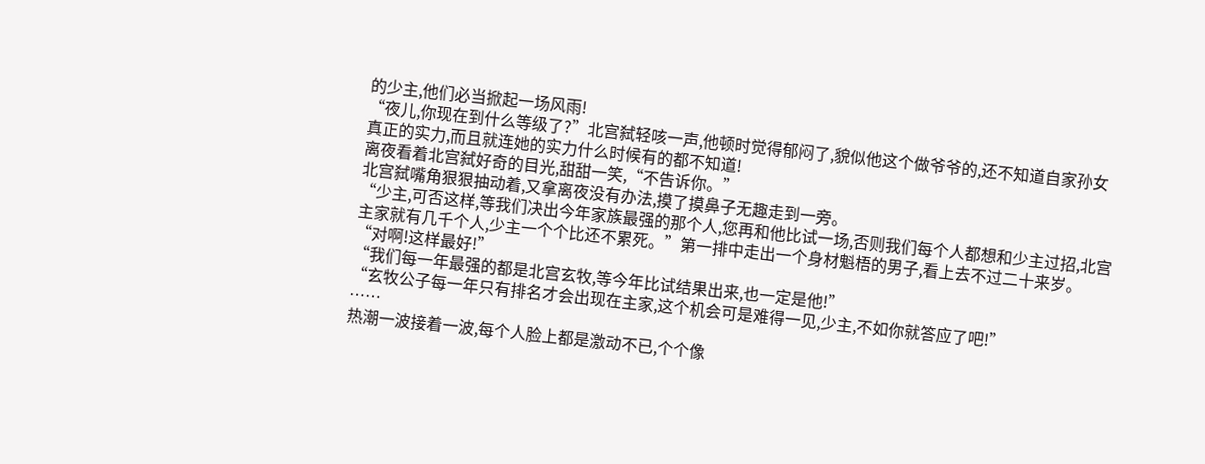的少主,他们必当掀起一场风雨!
“夜儿,你现在到什么等级了?”北宫弑轻咳一声,他顿时觉得郁闷了,貌似他这个做爷爷的,还不知道自家孙女真正的实力,而且就连她的实力什么时候有的都不知道!
离夜看着北宫弑好奇的目光,甜甜一笑,“不告诉你。”
北宫弑嘴角狠狠抽动着,又拿离夜没有办法,摸了摸鼻子无趣走到一旁。
“少主,可否这样,等我们决出今年家族最强的那个人,您再和他比试一场,否则我们每个人都想和少主过招,北宫主家就有几千个人,少主一个个比还不累死。”第一排中走出一个身材魁梧的男子,看上去不过二十来岁。
“对啊!这样最好!”
“我们每一年最强的都是北宫玄牧,等今年比试结果出来,也一定是他!”
“玄牧公子每一年只有排名才会出现在主家,这个机会可是难得一见,少主,不如你就答应了吧!”
……
热潮一波接着一波,每个人脸上都是激动不已,个个像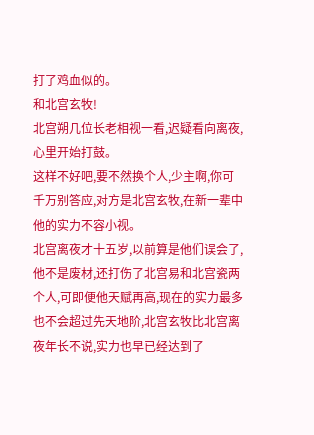打了鸡血似的。
和北宫玄牧!
北宫朔几位长老相视一看,迟疑看向离夜,心里开始打鼓。
这样不好吧,要不然换个人,少主啊,你可千万别答应,对方是北宫玄牧,在新一辈中他的实力不容小视。
北宫离夜才十五岁,以前算是他们误会了,他不是废材,还打伤了北宫易和北宫瓷两个人,可即便他天赋再高,现在的实力最多也不会超过先天地阶,北宫玄牧比北宫离夜年长不说,实力也早已经达到了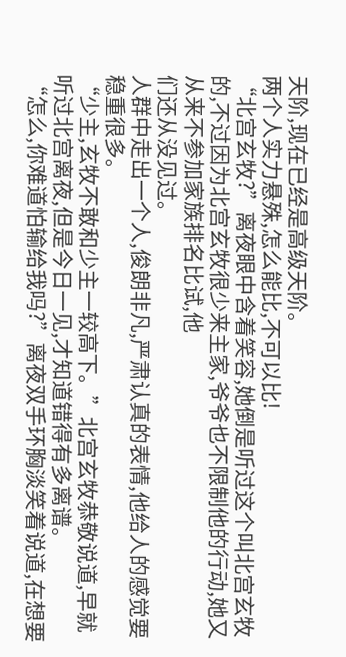天阶,现在已经是高级天阶。
两个人实力悬殊,怎么能比,不可以比!
“北宫玄牧?”离夜眼中含着笑容,她倒是听过这个叫北宫玄牧的,不过因为北宫玄牧很少来主家,爷爷也不限制他的行动,她又从来不参加家族排名比试,他
们还从没见过。
人群中走出一个人,俊朗非凡,严肃认真的表情,他给人的感觉要稳重很多。
“少主,玄牧不敢和少主一较高下。”北宫玄牧恭敬说道,早就听过北宫离夜,但是今日一见,才知道错得有多离谱。
“怎么,你难道怕输给我吗?”离夜双手环胸淡笑着说道,在想要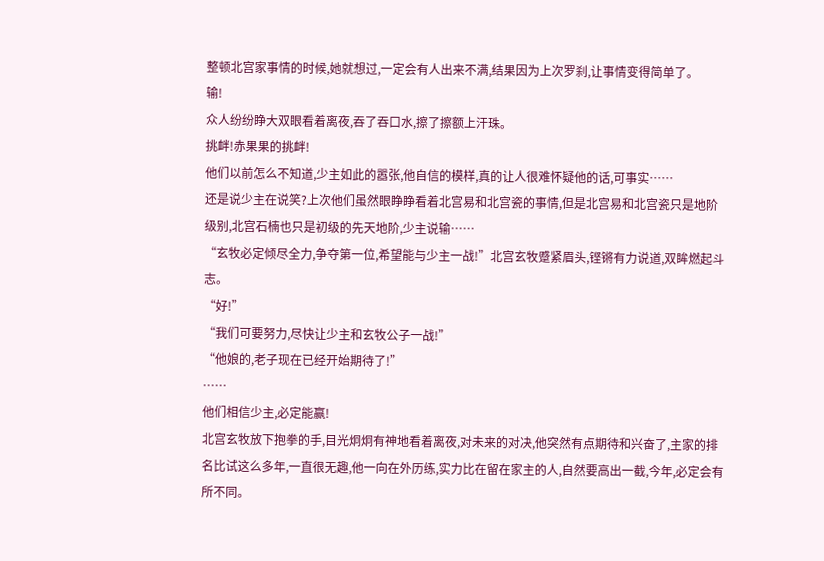整顿北宫家事情的时候,她就想过,一定会有人出来不满,结果因为上次罗刹,让事情变得简单了。
输!
众人纷纷睁大双眼看着离夜,吞了吞口水,擦了擦额上汗珠。
挑衅!赤果果的挑衅!
他们以前怎么不知道,少主如此的嚣张,他自信的模样,真的让人很难怀疑他的话,可事实……
还是说少主在说笑?上次他们虽然眼睁睁看着北宫易和北宫瓷的事情,但是北宫易和北宫瓷只是地阶级别,北宫石楠也只是初级的先天地阶,少主说输……
“玄牧必定倾尽全力,争夺第一位,希望能与少主一战!”北宫玄牧蹙紧眉头,铿锵有力说道,双眸燃起斗志。
“好!”
“我们可要努力,尽快让少主和玄牧公子一战!”
“他娘的,老子现在已经开始期待了!”
……
他们相信少主,必定能赢!
北宫玄牧放下抱拳的手,目光炯炯有神地看着离夜,对未来的对决,他突然有点期待和兴奋了,主家的排名比试这么多年,一直很无趣,他一向在外历练,实力比在留在家主的人,自然要高出一截,今年,必定会有所不同。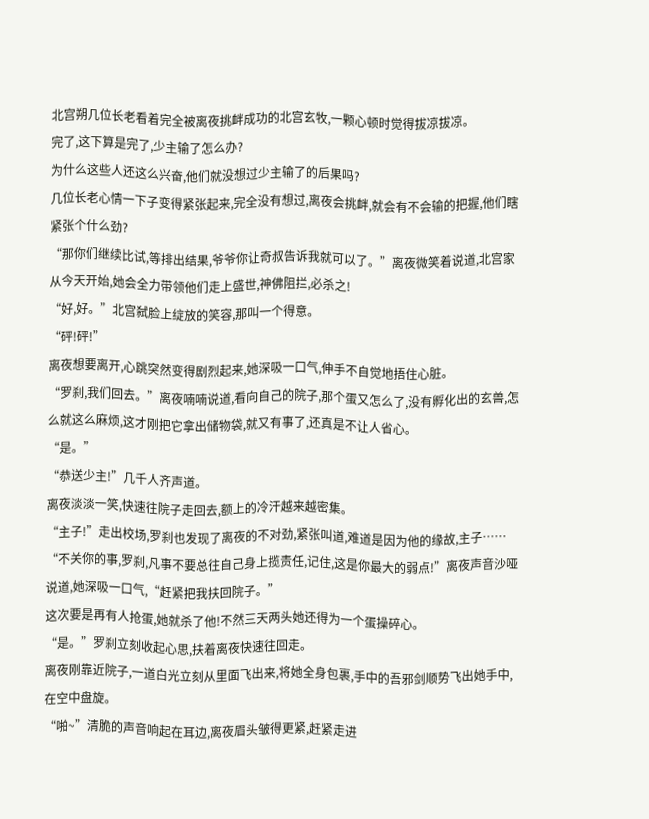北宫朔几位长老看着完全被离夜挑衅成功的北宫玄牧,一颗心顿时觉得拔凉拔凉。
完了,这下算是完了,少主输了怎么办?
为什么这些人还这么兴奋,他们就没想过少主输了的后果吗?
几位长老心情一下子变得紧张起来,完全没有想过,离夜会挑衅,就会有不会输的把握,他们瞎紧张个什么劲?
“那你们继续比试,等排出结果,爷爷你让奇叔告诉我就可以了。”离夜微笑着说道,北宫家从今天开始,她会全力带领他们走上盛世,神佛阻拦,必杀之!
“好,好。”北宫弑脸上绽放的笑容,那叫一个得意。
“砰!砰!”
离夜想要离开,心跳突然变得剧烈起来,她深吸一口气,伸手不自觉地捂住心脏。
“罗刹,我们回去。”离夜喃喃说道,看向自己的院子,那个蛋又怎么了,没有孵化出的玄兽,怎么就这么麻烦,这才刚把它拿出储物袋,就又有事了,还真是不让人省心。
“是。”
“恭送少主!”几千人齐声道。
离夜淡淡一笑,快速往院子走回去,额上的冷汗越来越密集。
“主子!”走出校场,罗刹也发现了离夜的不对劲,紧张叫道,难道是因为他的缘故,主子……
“不关你的事,罗刹,凡事不要总往自己身上揽责任,记住,这是你最大的弱点!”离夜声音沙哑说道,她深吸一口气,“赶紧把我扶回院子。”
这次要是再有人抢蛋,她就杀了他!不然三天两头她还得为一个蛋操碎心。
“是。”罗刹立刻收起心思,扶着离夜快速往回走。
离夜刚靠近院子,一道白光立刻从里面飞出来,将她全身包裹,手中的吾邪剑顺势飞出她手中,在空中盘旋。
“啪~”清脆的声音响起在耳边,离夜眉头皱得更紧,赶紧走进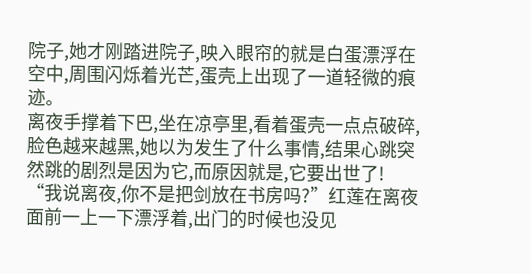院子,她才刚踏进院子,映入眼帘的就是白蛋漂浮在空中,周围闪烁着光芒,蛋壳上出现了一道轻微的痕迹。
离夜手撑着下巴,坐在凉亭里,看着蛋壳一点点破碎,脸色越来越黑,她以为发生了什么事情,结果心跳突然跳的剧烈是因为它,而原因就是,它要出世了!
“我说离夜,你不是把剑放在书房吗?”红莲在离夜面前一上一下漂浮着,出门的时候也没见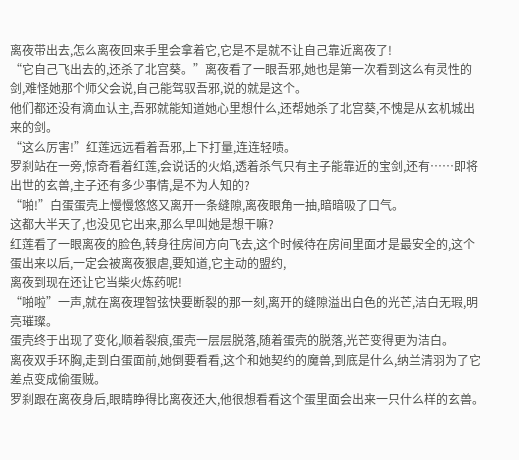离夜带出去,怎么离夜回来手里会拿着它,它是不是就不让自己靠近离夜了!
“它自己飞出去的,还杀了北宫葵。”离夜看了一眼吾邪,她也是第一次看到这么有灵性的剑,难怪她那个师父会说,自己能驾驭吾邪,说的就是这个。
他们都还没有滴血认主,吾邪就能知道她心里想什么,还帮她杀了北宫葵,不愧是从玄机城出来的剑。
“这么厉害!”红莲远远看着吾邪,上下打量,连连轻啧。
罗刹站在一旁,惊奇看着红莲,会说话的火焰,透着杀气只有主子能靠近的宝剑,还有……即将出世的玄兽,主子还有多少事情,是不为人知的?
“啪!”白蛋蛋壳上慢慢悠悠又离开一条缝隙,离夜眼角一抽,暗暗吸了口气。
这都大半天了,也没见它出来,那么早叫她是想干嘛?
红莲看了一眼离夜的脸色,转身往房间方向飞去,这个时候待在房间里面才是最安全的,这个蛋出来以后,一定会被离夜狠虐,要知道,它主动的盟约,
离夜到现在还让它当柴火炼药呢!
“啪啦”一声,就在离夜理智弦快要断裂的那一刻,离开的缝隙溢出白色的光芒,洁白无瑕,明亮璀璨。
蛋壳终于出现了变化,顺着裂痕,蛋壳一层层脱落,随着蛋壳的脱落,光芒变得更为洁白。
离夜双手环胸,走到白蛋面前,她倒要看看,这个和她契约的魔兽,到底是什么,纳兰清羽为了它差点变成偷蛋贼。
罗刹跟在离夜身后,眼睛睁得比离夜还大,他很想看看这个蛋里面会出来一只什么样的玄兽。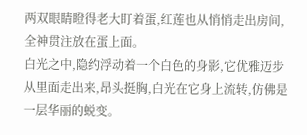两双眼睛瞪得老大盯着蛋,红莲也从悄悄走出房间,全神贯注放在蛋上面。
白光之中,隐约浮动着一个白色的身影,它优雅迈步从里面走出来,昂头挺胸,白光在它身上流转,仿佛是一层华丽的蜕变。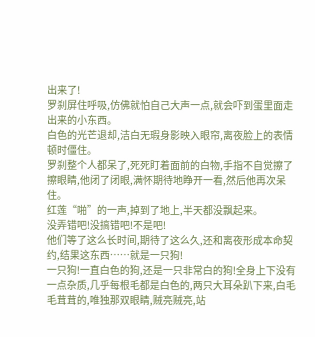出来了!
罗刹屏住呼吸,仿佛就怕自己大声一点,就会吓到蛋里面走出来的小东西。
白色的光芒退却,洁白无瑕身影映入眼帘,离夜脸上的表情顿时僵住。
罗刹整个人都呆了,死死盯着面前的白物,手指不自觉擦了擦眼睛,他闭了闭眼,满怀期待地睁开一看,然后他再次呆住。
红莲“啪”的一声,掉到了地上,半天都没飘起来。
没弄错吧!没搞错吧!不是吧!
他们等了这么长时间,期待了这么久,还和离夜形成本命契约,结果这东西……就是一只狗!
一只狗!一直白色的狗,还是一只非常白的狗!全身上下没有一点杂质,几乎每根毛都是白色的,两只大耳朵趴下来,白毛毛茸茸的,唯独那双眼睛,贼亮贼亮,站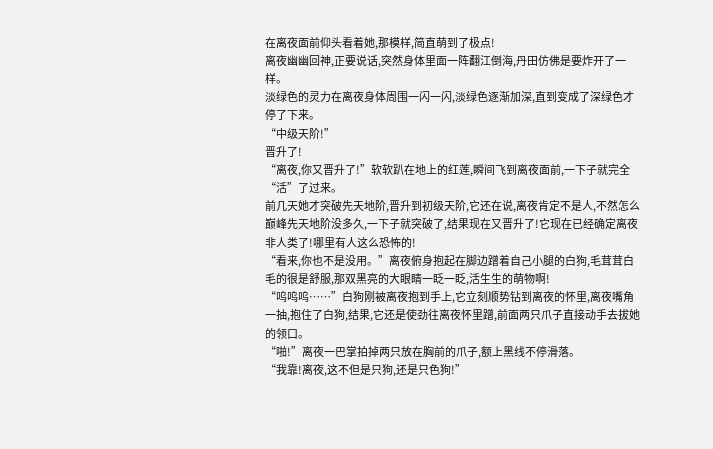在离夜面前仰头看着她,那模样,简直萌到了极点!
离夜幽幽回神,正要说话,突然身体里面一阵翻江倒海,丹田仿佛是要炸开了一样。
淡绿色的灵力在离夜身体周围一闪一闪,淡绿色逐渐加深,直到变成了深绿色才停了下来。
“中级天阶!”
晋升了!
“离夜,你又晋升了!”软软趴在地上的红莲,瞬间飞到离夜面前,一下子就完全“活”了过来。
前几天她才突破先天地阶,晋升到初级天阶,它还在说,离夜肯定不是人,不然怎么巅峰先天地阶没多久,一下子就突破了,结果现在又晋升了!它现在已经确定离夜非人类了!哪里有人这么恐怖的!
“看来,你也不是没用。”离夜俯身抱起在脚边蹭着自己小腿的白狗,毛茸茸白毛的很是舒服,那双黑亮的大眼睛一眨一眨,活生生的萌物啊!
“呜呜呜……”白狗刚被离夜抱到手上,它立刻顺势钻到离夜的怀里,离夜嘴角一抽,抱住了白狗,结果,它还是使劲往离夜怀里蹭,前面两只爪子直接动手去拔她的领口。
“啪!”离夜一巴掌拍掉两只放在胸前的爪子,额上黑线不停滑落。
“我靠!离夜,这不但是只狗,还是只色狗!”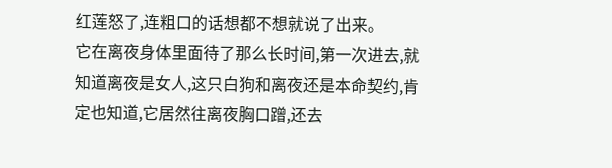红莲怒了,连粗口的话想都不想就说了出来。
它在离夜身体里面待了那么长时间,第一次进去,就知道离夜是女人,这只白狗和离夜还是本命契约,肯定也知道,它居然往离夜胸口蹭,还去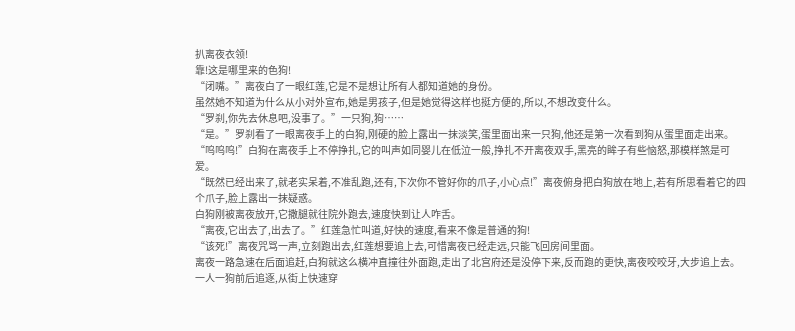扒离夜衣领!
靠!这是哪里来的色狗!
“闭嘴。”离夜白了一眼红莲,它是不是想让所有人都知道她的身份。
虽然她不知道为什么从小对外宣布,她是男孩子,但是她觉得这样也挺方便的,所以,不想改变什么。
“罗刹,你先去休息吧,没事了。”一只狗,狗……
“是。”罗刹看了一眼离夜手上的白狗,刚硬的脸上露出一抹淡笑,蛋里面出来一只狗,他还是第一次看到狗从蛋里面走出来。
“呜呜呜!”白狗在离夜手上不停挣扎,它的叫声如同婴儿在低泣一般,挣扎不开离夜双手,黑亮的眸子有些恼怒,那模样煞是可爱。
“既然已经出来了,就老实呆着,不准乱跑,还有,下次你不管好你的爪子,小心点!”离夜俯身把白狗放在地上,若有所思看着它的四个爪子,脸上露出一抹疑惑。
白狗刚被离夜放开,它撒腿就往院外跑去,速度快到让人咋舌。
“离夜,它出去了,出去了。”红莲急忙叫道,好快的速度,看来不像是普通的狗!
“该死!”离夜咒骂一声,立刻跑出去,红莲想要追上去,可惜离夜已经走远,只能飞回房间里面。
离夜一路急速在后面追赶,白狗就这么横冲直撞往外面跑,走出了北宫府还是没停下来,反而跑的更快,离夜咬咬牙,大步追上去。
一人一狗前后追逐,从街上快速穿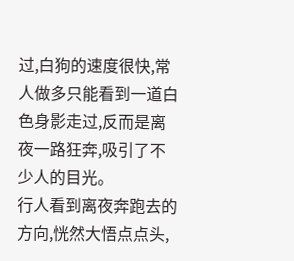过,白狗的速度很快,常人做多只能看到一道白色身影走过,反而是离夜一路狂奔,吸引了不少人的目光。
行人看到离夜奔跑去的方向,恍然大悟点点头,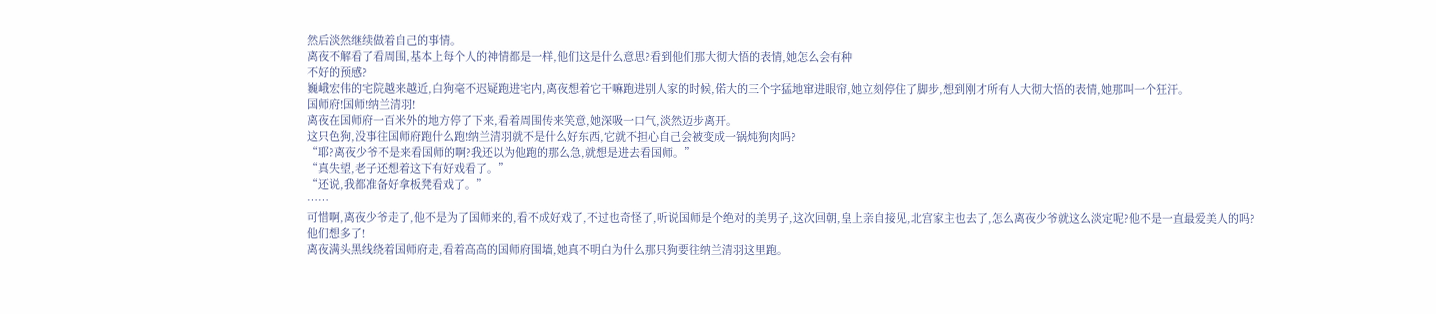然后淡然继续做着自己的事情。
离夜不解看了看周围,基本上每个人的神情都是一样,他们这是什么意思?看到他们那大彻大悟的表情,她怎么会有种
不好的预感?
巍峨宏伟的宅院越来越近,白狗毫不迟疑跑进宅内,离夜想着它干嘛跑进别人家的时候,偌大的三个字猛地窜进眼帘,她立刻停住了脚步,想到刚才所有人大彻大悟的表情,她那叫一个狂汗。
国师府!国师!纳兰清羽!
离夜在国师府一百米外的地方停了下来,看着周围传来笑意,她深吸一口气,淡然迈步离开。
这只色狗,没事往国师府跑什么跑!纳兰清羽就不是什么好东西,它就不担心自己会被变成一锅炖狗肉吗?
“耶?离夜少爷不是来看国师的啊?我还以为他跑的那么急,就想是进去看国师。”
“真失望,老子还想着这下有好戏看了。”
“还说,我都准备好拿板凳看戏了。”
……
可惜啊,离夜少爷走了,他不是为了国师来的,看不成好戏了,不过也奇怪了,听说国师是个绝对的美男子,这次回朝,皇上亲自接见,北宫家主也去了,怎么离夜少爷就这么淡定呢?他不是一直最爱美人的吗?
他们想多了!
离夜满头黑线绕着国师府走,看着高高的国师府围墙,她真不明白为什么那只狗要往纳兰清羽这里跑。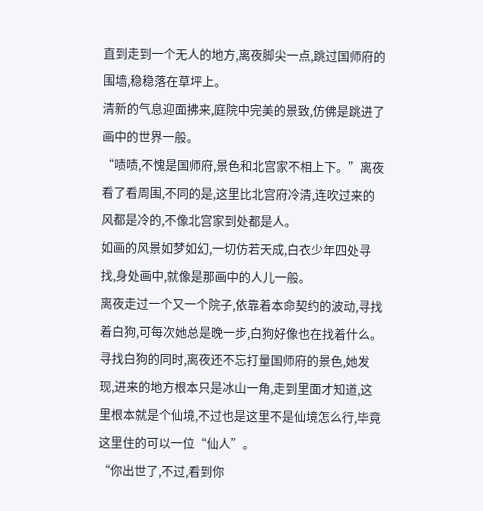直到走到一个无人的地方,离夜脚尖一点,跳过国师府的围墙,稳稳落在草坪上。
清新的气息迎面拂来,庭院中完美的景致,仿佛是跳进了画中的世界一般。
“啧啧,不愧是国师府,景色和北宫家不相上下。”离夜看了看周围,不同的是,这里比北宫府冷清,连吹过来的风都是冷的,不像北宫家到处都是人。
如画的风景如梦如幻,一切仿若天成,白衣少年四处寻找,身处画中,就像是那画中的人儿一般。
离夜走过一个又一个院子,依靠着本命契约的波动,寻找着白狗,可每次她总是晚一步,白狗好像也在找着什么。
寻找白狗的同时,离夜还不忘打量国师府的景色,她发现,进来的地方根本只是冰山一角,走到里面才知道,这里根本就是个仙境,不过也是这里不是仙境怎么行,毕竟这里住的可以一位“仙人”。
“你出世了,不过,看到你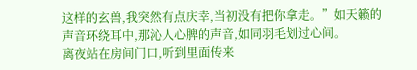这样的玄兽,我突然有点庆幸,当初没有把你拿走。”如天籁的声音环绕耳中,那沁人心脾的声音,如同羽毛划过心间。
离夜站在房间门口,听到里面传来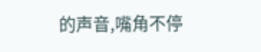的声音,嘴角不停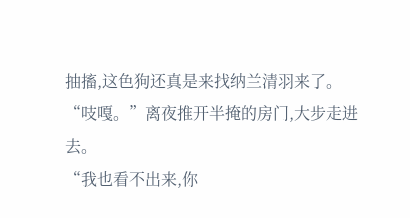抽搐,这色狗还真是来找纳兰清羽来了。
“吱嘎。”离夜推开半掩的房门,大步走进去。
“我也看不出来,你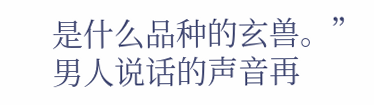是什么品种的玄兽。”男人说话的声音再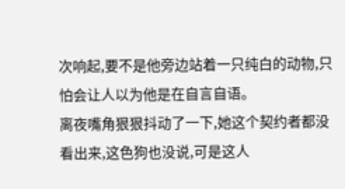次响起,要不是他旁边站着一只纯白的动物,只怕会让人以为他是在自言自语。
离夜嘴角狠狠抖动了一下,她这个契约者都没看出来,这色狗也没说,可是这人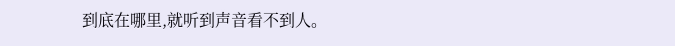到底在哪里,就听到声音看不到人。